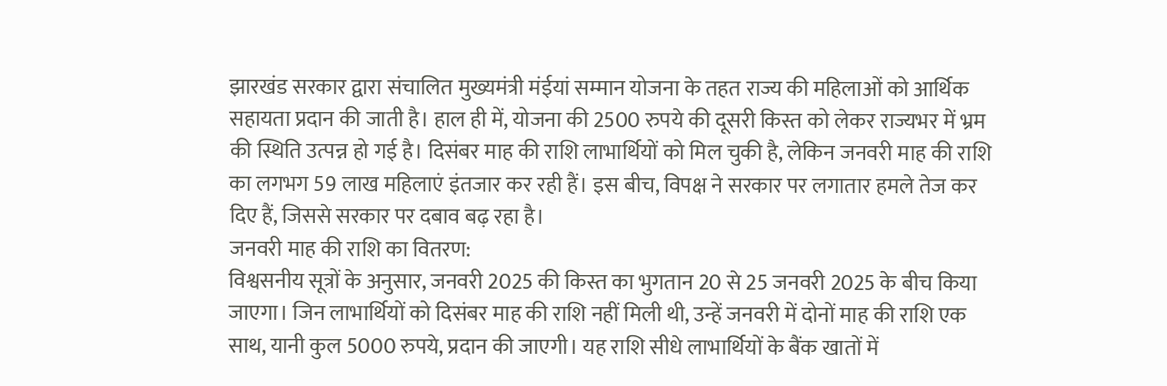झारखंड सरकार द्वारा संचालित मुख्यमंत्री मंईयां सम्मान योजना के तहत राज्य की महिलाओं को आर्थिक सहायता प्रदान की जाती है। हाल ही में, योजना की 2500 रुपये की दूसरी किस्त को लेकर राज्यभर में भ्रम की स्थिति उत्पन्न हो गई है। दिसंबर माह की राशि लाभार्थियों को मिल चुकी है, लेकिन जनवरी माह की राशि का लगभग 59 लाख महिलाएं इंतजार कर रही हैं। इस बीच, विपक्ष ने सरकार पर लगातार हमले तेज कर दिए हैं, जिससे सरकार पर दबाव बढ़ रहा है।
जनवरी माह की राशि का वितरण:
विश्वसनीय सूत्रों के अनुसार, जनवरी 2025 की किस्त का भुगतान 20 से 25 जनवरी 2025 के बीच किया जाएगा। जिन लाभार्थियों को दिसंबर माह की राशि नहीं मिली थी, उन्हें जनवरी में दोनों माह की राशि एक साथ, यानी कुल 5000 रुपये, प्रदान की जाएगी। यह राशि सीधे लाभार्थियों के बैंक खातों में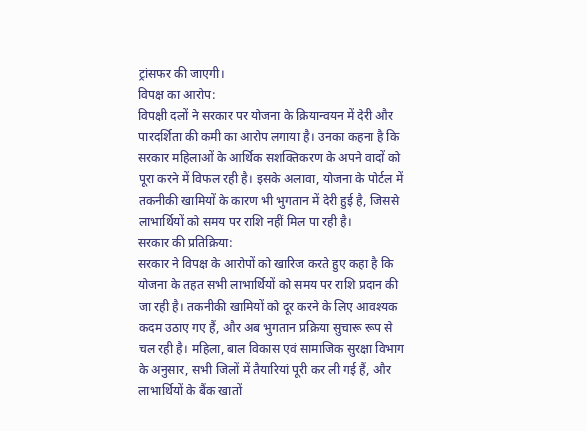ट्रांसफर की जाएगी।
विपक्ष का आरोप:
विपक्षी दलों ने सरकार पर योजना के क्रियान्वयन में देरी और पारदर्शिता की कमी का आरोप लगाया है। उनका कहना है कि सरकार महिलाओं के आर्थिक सशक्तिकरण के अपने वादों को पूरा करने में विफल रही है। इसके अलावा, योजना के पोर्टल में तकनीकी खामियों के कारण भी भुगतान में देरी हुई है, जिससे लाभार्थियों को समय पर राशि नहीं मिल पा रही है।
सरकार की प्रतिक्रिया:
सरकार ने विपक्ष के आरोपों को खारिज करते हुए कहा है कि योजना के तहत सभी लाभार्थियों को समय पर राशि प्रदान की जा रही है। तकनीकी खामियों को दूर करने के लिए आवश्यक कदम उठाए गए हैं, और अब भुगतान प्रक्रिया सुचारू रूप से चल रही है। महिला, बाल विकास एवं सामाजिक सुरक्षा विभाग के अनुसार, सभी जिलों में तैयारियां पूरी कर ली गई हैं, और लाभार्थियों के बैंक खातों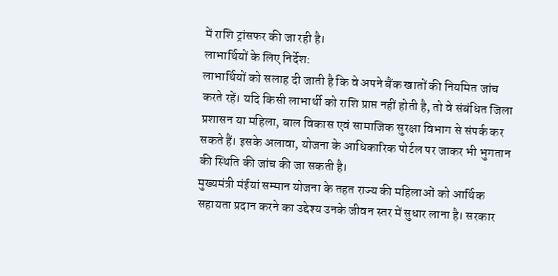में राशि ट्रांसफर की जा रही है।
लाभार्थियों के लिए निर्देश:
लाभार्थियों को सलाह दी जाती है कि वे अपने बैंक खातों की नियमित जांच करते रहें। यदि किसी लाभार्थी को राशि प्राप्त नहीं होती है, तो वे संबंधित जिला प्रशासन या महिला, बाल विकास एवं सामाजिक सुरक्षा विभाग से संपर्क कर सकते हैं। इसके अलावा, योजना के आधिकारिक पोर्टल पर जाकर भी भुगतान की स्थिति की जांच की जा सकती है।
मुख्यमंत्री मंईयां सम्मान योजना के तहत राज्य की महिलाओं को आर्थिक सहायता प्रदान करने का उद्देश्य उनके जीवन स्तर में सुधार लाना है। सरकार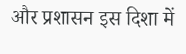और प्रशासन इस दिशा में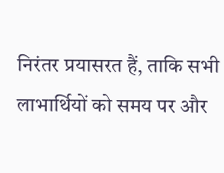निरंतर प्रयासरत हैं, ताकि सभी लाभार्थियों को समय पर और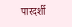पारदर्शी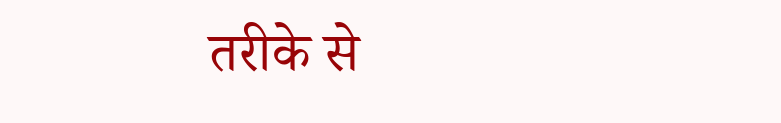तरीके से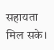सहायता मिल सके।